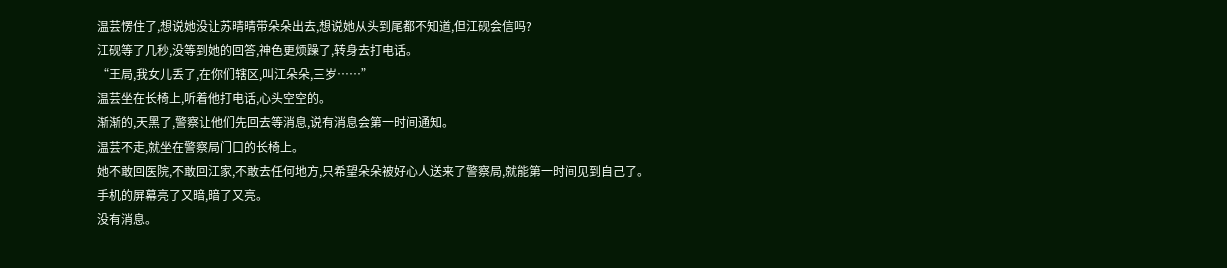温芸愣住了,想说她没让苏晴晴带朵朵出去,想说她从头到尾都不知道,但江砚会信吗?
江砚等了几秒,没等到她的回答,神色更烦躁了,转身去打电话。
“王局,我女儿丢了,在你们辖区,叫江朵朵,三岁……”
温芸坐在长椅上,听着他打电话,心头空空的。
渐渐的,天黑了,警察让他们先回去等消息,说有消息会第一时间通知。
温芸不走,就坐在警察局门口的长椅上。
她不敢回医院,不敢回江家,不敢去任何地方,只希望朵朵被好心人送来了警察局,就能第一时间见到自己了。
手机的屏幕亮了又暗,暗了又亮。
没有消息。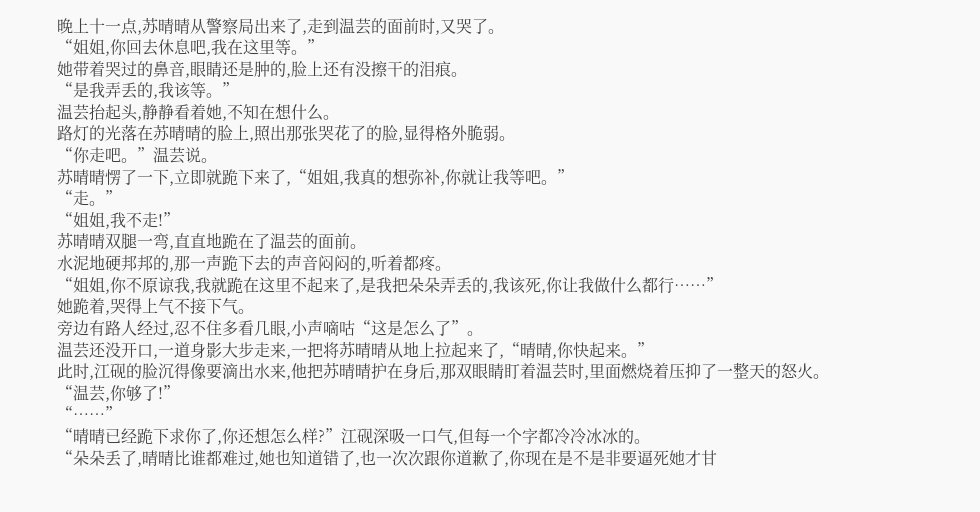晚上十一点,苏晴晴从警察局出来了,走到温芸的面前时,又哭了。
“姐姐,你回去休息吧,我在这里等。”
她带着哭过的鼻音,眼睛还是肿的,脸上还有没擦干的泪痕。
“是我弄丢的,我该等。”
温芸抬起头,静静看着她,不知在想什么。
路灯的光落在苏晴晴的脸上,照出那张哭花了的脸,显得格外脆弱。
“你走吧。”温芸说。
苏晴晴愣了一下,立即就跪下来了,“姐姐,我真的想弥补,你就让我等吧。”
“走。”
“姐姐,我不走!”
苏晴晴双腿一弯,直直地跪在了温芸的面前。
水泥地硬邦邦的,那一声跪下去的声音闷闷的,听着都疼。
“姐姐,你不原谅我,我就跪在这里不起来了,是我把朵朵弄丢的,我该死,你让我做什么都行……”
她跪着,哭得上气不接下气。
旁边有路人经过,忍不住多看几眼,小声嘀咕“这是怎么了”。
温芸还没开口,一道身影大步走来,一把将苏晴晴从地上拉起来了,“晴晴,你快起来。”
此时,江砚的脸沉得像要滴出水来,他把苏晴晴护在身后,那双眼睛盯着温芸时,里面燃烧着压抑了一整天的怒火。
“温芸,你够了!”
“……”
“晴晴已经跪下求你了,你还想怎么样?”江砚深吸一口气,但每一个字都冷冷冰冰的。
“朵朵丢了,晴晴比谁都难过,她也知道错了,也一次次跟你道歉了,你现在是不是非要逼死她才甘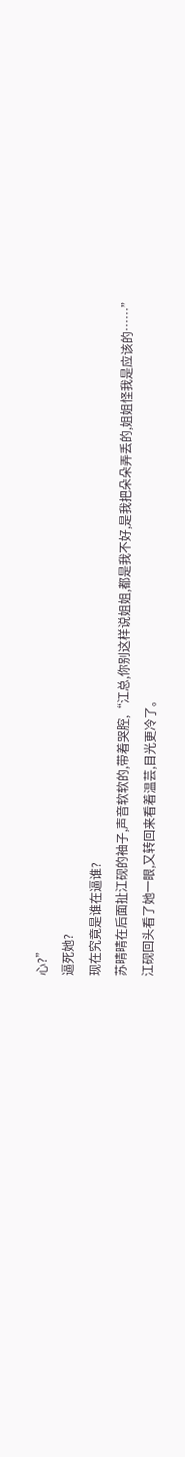心?”
逼死她?
现在究竟是谁在逼谁?
苏晴晴在后面扯江砚的袖子,声音软软的,带着哭腔,“江总,你别这样说姐姐,都是我不好,是我把朵朵弄丢的,姐姐怪我是应该的……”
江砚回头看了她一眼,又转回来看着温芸,目光更冷了。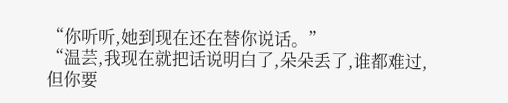“你听听,她到现在还在替你说话。”
“温芸,我现在就把话说明白了,朵朵丢了,谁都难过,但你要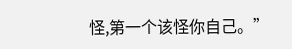怪,第一个该怪你自己。”